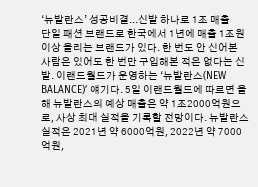‘뉴발란스’ 성공비결...신발 하나로 1조 매출
단일 패션 브랜드로 한국에서 1년에 매출 1조원 이상 올리는 브랜드가 있다. 한 번도 안 신어본 사람은 있어도 한 번만 구입해본 적은 없다는 신발. 이랜드월드가 운영하는 ‘뉴발란스(NEW BALANCE)’ 얘기다. 5일 이랜드월드에 따르면 올해 뉴발란스의 예상 매출은 약 1조2000억원으로, 사상 최대 실적을 기록할 전망이다. 뉴발란스 실적은 2021년 약 6000억원, 2022년 약 7000억원,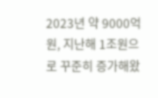2023년 약 9000억원, 지난해 1조원으로 꾸준히 증가해왔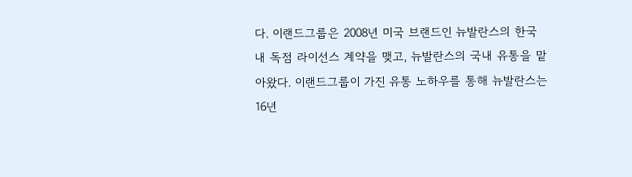다. 이랜드그룹은 2008년 미국 브랜드인 뉴발란스의 한국 내 독점 라이선스 계약을 맺고, 뉴발란스의 국내 유통을 맡아왔다. 이랜드그룹이 가진 유통 노하우를 통해 뉴발란스는 16년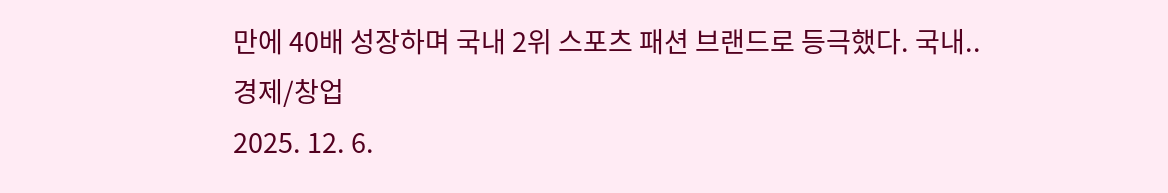만에 40배 성장하며 국내 2위 스포츠 패션 브랜드로 등극했다. 국내..
경제/창업
2025. 12. 6.